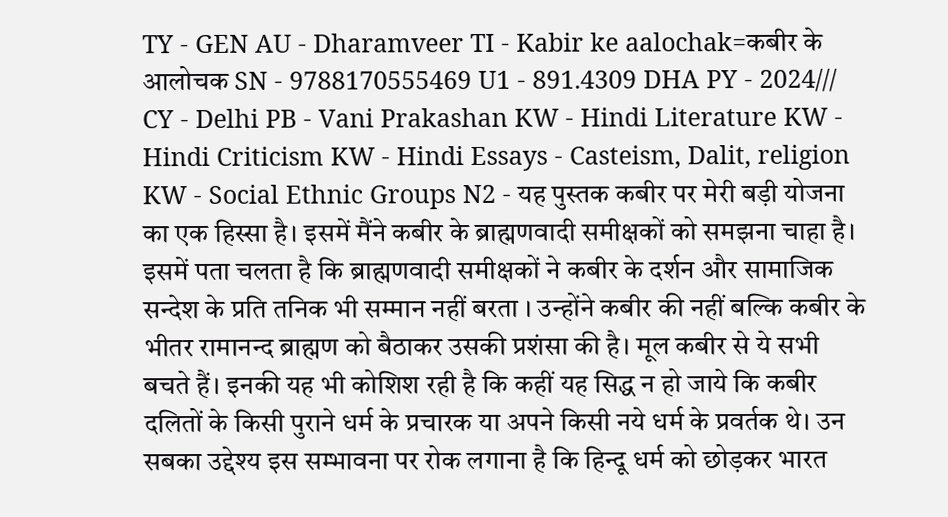TY - GEN AU - Dharamveer TI - Kabir ke aalochak=कबीर के आलोचक SN - 9788170555469 U1 - 891.4309 DHA PY - 2024/// CY - Delhi PB - Vani Prakashan KW - Hindi Literature KW - Hindi Criticism KW - Hindi Essays - Casteism, Dalit, religion KW - Social Ethnic Groups N2 - यह पुस्तक कबीर पर मेरी बड़ी योजना का एक हिस्सा है। इसमें मैंने कबीर के ब्राह्मणवादी समीक्षकों को समझना चाहा है। इसमें पता चलता है कि ब्राह्मणवादी समीक्षकों ने कबीर के दर्शन और सामाजिक सन्देश के प्रति तनिक भी सम्मान नहीं बरता । उन्होंने कबीर की नहीं बल्कि कबीर के भीतर रामानन्द ब्राह्मण को बैठाकर उसकी प्रशंसा की है। मूल कबीर से ये सभी बचते हैं। इनकी यह भी कोशिश रही है कि कहीं यह सिद्ध न हो जाये कि कबीर दलितों के किसी पुराने धर्म के प्रचारक या अपने किसी नये धर्म के प्रवर्तक थे। उन सबका उद्देश्य इस सम्भावना पर रोक लगाना है कि हिन्दू धर्म को छोड़कर भारत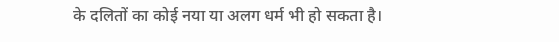के दलितों का कोई नया या अलग धर्म भी हो सकता है।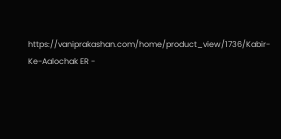https://vaniprakashan.com/home/product_view/1736/Kabir-Ke-Aalochak ER -